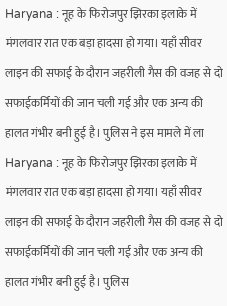Haryana : नूह के फिरोजपुर झिरका इलाके में मंगलवार रात एक बड़ा हादसा हो गया। यहाँ सीवर लाइन की सफाई के दौरान जहरीली गैस की वजह से दो सफाईकर्मियों की जान चली गई और एक अन्य की हालत गंभीर बनी हुई है। पुलिस ने इस मामले में ला
Haryana : नूह के फिरोजपुर झिरका इलाके में मंगलवार रात एक बड़ा हादसा हो गया। यहाँ सीवर लाइन की सफाई के दौरान जहरीली गैस की वजह से दो सफाईकर्मियों की जान चली गई और एक अन्य की हालत गंभीर बनी हुई है। पुलिस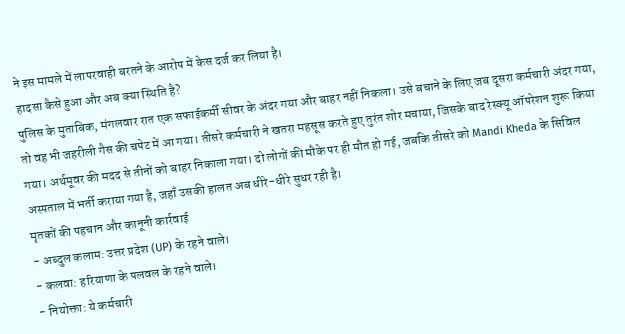ने इस मामले में लापरवाही बरतने के आरोप में केस दर्ज कर लिया है।
हादसा कैसे हुआ और अब क्या स्थिति है?
पुलिस के मुताबिक, मंगलवार रात एक सफाईकर्मी सीवर के अंदर गया और बाहर नहीं निकला। उसे बचाने के लिए जब दूसरा कर्मचारी अंदर गया, तो वह भी जहरीली गैस की चपेट में आ गया। तीसरे कर्मचारी ने खतरा महसूस करते हुए तुरंत शोर मचाया, जिसके बाद रेस्क्यू ऑपरेशन शुरू किया गया। अर्थमूवर की मदद से तीनों को बाहर निकाला गया। दो लोगों की मौके पर ही मौत हो गई, जबकि तीसरे को Mandi Kheda के सिविल अस्पताल में भर्ती कराया गया है, जहाँ उसकी हालत अब धीरे-धीरे सुधर रही है।
मृतकों की पहचान और कानूनी कार्रवाई
- अब्दुल कलाम: उत्तर प्रदेश (UP) के रहने वाले।
- कलवा: हरियाणा के पलवल के रहने वाले।
- नियोक्ता: ये कर्मचारी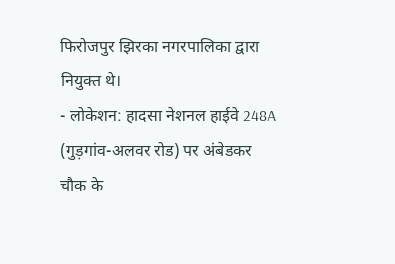फिरोजपुर झिरका नगरपालिका द्वारा नियुक्त थे।
- लोकेशन: हादसा नेशनल हाईवे 248A (गुड़गांव-अलवर रोड) पर अंबेडकर चौक के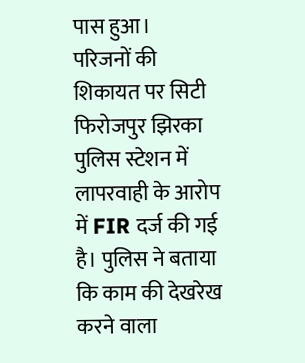पास हुआ।
परिजनों की शिकायत पर सिटी फिरोजपुर झिरका पुलिस स्टेशन में लापरवाही के आरोप में FIR दर्ज की गई है। पुलिस ने बताया कि काम की देखरेख करने वाला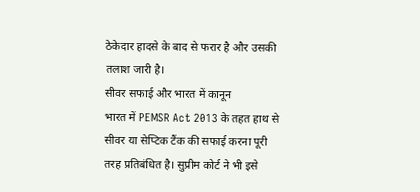ठेकेदार हादसे के बाद से फरार है और उसकी तलाश जारी है।
सीवर सफाई और भारत में कानून
भारत में PEMSR Act 2013 के तहत हाथ से सीवर या सेप्टिक टैंक की सफाई करना पूरी तरह प्रतिबंधित है। सुप्रीम कोर्ट ने भी इसे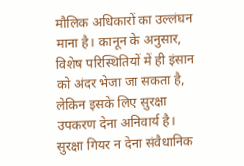मौलिक अधिकारों का उल्लंघन माना है। कानून के अनुसार, विशेष परिस्थितियों में ही इंसान को अंदर भेजा जा सकता है, लेकिन इसके लिए सुरक्षा उपकरण देना अनिवार्य है। सुरक्षा गियर न देना संवैधानिक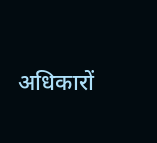अधिकारों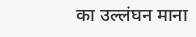का उल्लंघन माना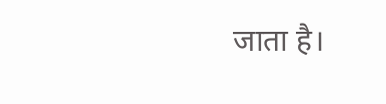जाता है।